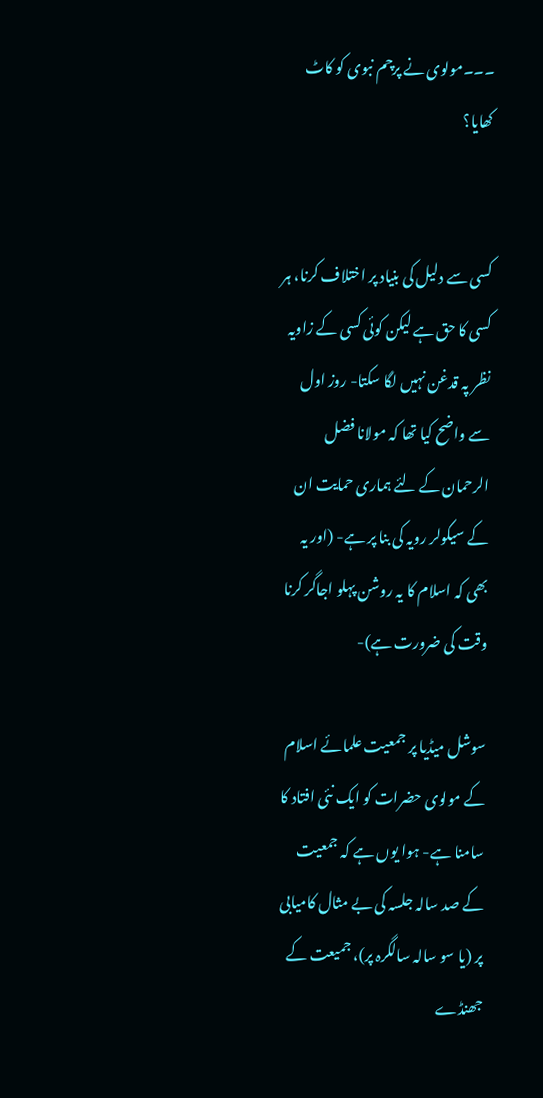۔۔۔مولوی نے پرچم نبوی کو کاٹ کھایا؟


کسی سے دلیل کی بنیاد پر اختلاف کرنا، ہر کسی کا حق ہے لیکن کوئی کسی کے زاویہ نظر پہ قدغن نہیں لگا سکتا- روز اول سے واضح کیا تھا کہ مولانا فضل الرحمان کے لئے ہماری حمایت ان کے سیکولر رویہ کی بنا پر ہے- (اور یہ بھی کہ اسلام کا یہ روشن پہلو اجاگر کرنا وقت کی ضرورت ہے)-

سوشل میڈیا پر جمعیت علمائے اسلام کے مولوی حضرات کو ایک نئی افتاد کا سامنا ہے- ہوا یوں ہے کہ جمعیت کے صد سالہ جلسہ کی بے مثال کامیابی پر (یا سو سالہ سالگرہ پر)، جمیعت کے جھنڈے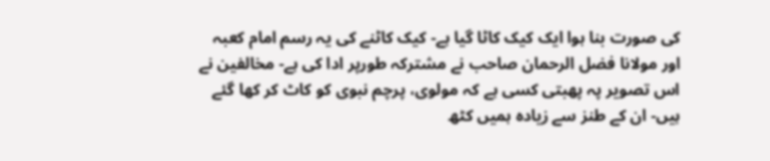کی صورت بنا ہوا ایک کیک کاٹا گیا ہے- کیک کاٹنے کی یہ رسم امام کعبہ اور مولانا فضل الرحمان صاحب نے مشترکہ طورپر ادا کی ہے- مخالفین نے اس تصویر پہ پھبتی کسی ہے کہ مولوی، پرچم نبوی کو کاٹ کر کھا گئے ہیں- ان کے طنز سے زیادہ ہمیں کٹھ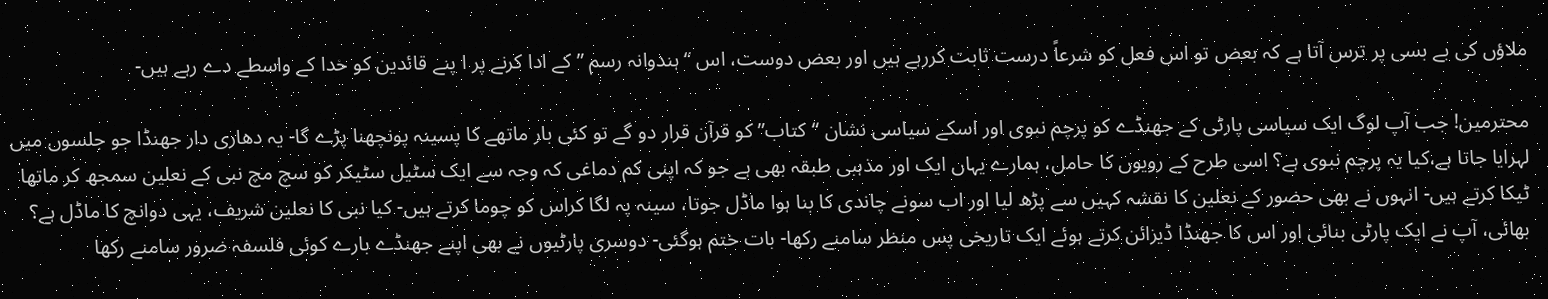ملاؤں کی بے بسی پر ترس آتا ہے کہ بعض تو اس فعل کو شرعاً درست ثابت کررہے ہیں اور بعض دوست، اس “ہندوانہ رسم ” کے ادا کرنے پر ا پنے قائدین کو خدا کے واسطے دے رہے ہیں-

محترمین! جب آپ لوگ ایک سیاسی پارٹی کے جھنڈے کو پرچم نبوی اور اسکے سیاسی نشان “کتاب” کو قرآن قرار دو گے تو کئی بار ماتھے کا پسینہ پونچھنا پڑے گا- یہ دھاری دار جھنڈا جو جلسوں میں لہرایا جاتا ہے،کیا یہ پرچم نبوی ہے؟ اسی طرح کے رویوں کا حامل، ہمارے یہاں ایک اور مذہبی طبقہ بھی ہے جو کہ اپنی کم دماغی کہ وجہ سے ایک سٹیل سٹیکر کو سچ مچ نبی کے نعلین سمجھ کر ماتھا ٹیکا کرتے ہیں- انہوں نے بھی حضور کے نعلین کا نقشہ کہیں سے پڑھ لیا اور اب سونے چاندی کا بنا ہوا ماڈل جوتا، سینہ پہ لگا کراس کو چوما کرتے ہیں- کیا نبی کا نعلین شریف، یہی دوانچ کا ماڈل ہے؟ بھائی، آپ نے ایک پارٹی بنائی اور اس کا جھنڈا ڈیزائن کرتے ہوئے ایک تاریخی پس منظر سامنے رکھا- بات ختم ہوگئی- دوسری پارٹیوں نے بھی اپنے جھنڈے بارے کوئی فلسفہ ضرور سامنے رکھا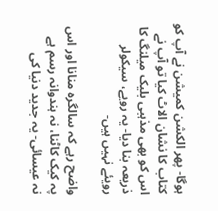ہوگا- پھر الکشن کمیشن نے آپ کو کتاب کا نشان الاٹ کیا تو آپ نے اس کو بھی مذہبی بلیک میلنگ کا ذریعہ بنا دیا- یہ رویے، سیکولر رویئے نہیں ہیں-

واضح رہے کہ سالگرہ منانا اور اس پہ کیک کاٹنا، نہ ہندوانہ رسم ہے نہ عیسائی- یہ جدید دنیا کی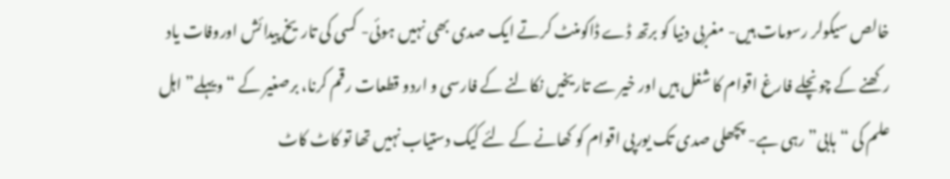خالص سیکولر رسومات ہیں- مغربی دنیا کو برتھ ڈے ڈاکومنٹ کرتے ایک صدی بھی نہیں ہوئی- کسی کی تاریخ پیدائش اوروفات یاد رکھنے کے چونچلے فارغ اقوام کا شغل ہیں اور خیر سے تاریخیں نکالنے کے فارسی و اردو قطعات رقم کرنا، برصغیر کے “ویہلے” اہل علم کی “ہابی” رہی ہے- پچھلی صدی تک یورپی اقوام کو کھانے کے لئے کیک دستیاب نہیں تھا تو کاٹ کاٹ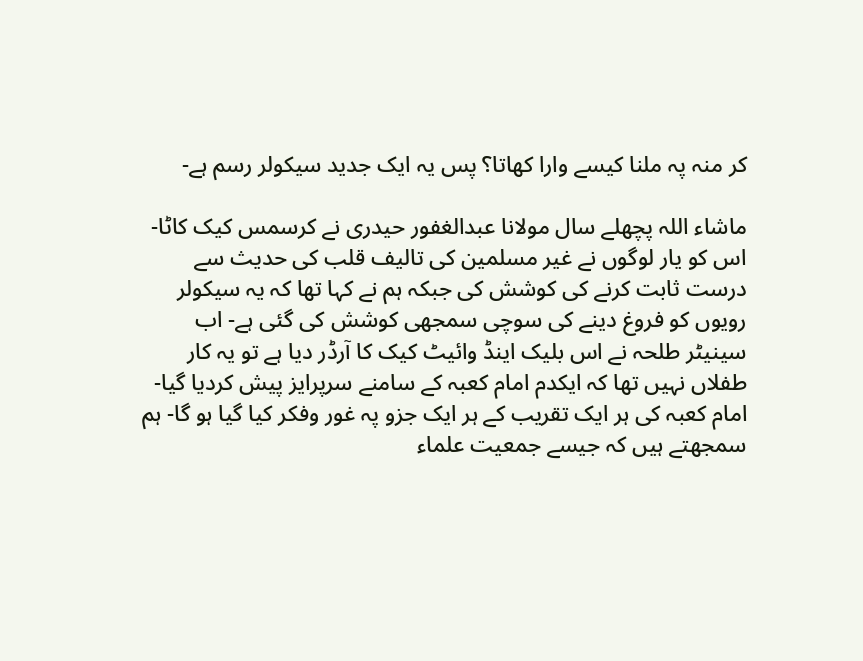کر منہ پہ ملنا کیسے وارا کھاتا؟ پس یہ ایک جدید سیکولر رسم ہے-

ماشاء اللہ پچھلے سال مولانا عبدالغفور حیدری نے کرسمس کیک کاٹا- اس کو یار لوگوں نے غیر مسلمین کی تالیف قلب کی حدیث سے درست ثابت کرنے کی کوشش کی جبکہ ہم نے کہا تھا کہ یہ سیکولر رویوں کو فروغ دینے کی سوچی سمجھی کوشش کی گئی ہے- اب سینیٹر طلحہ نے اس بلیک اینڈ وائیٹ کیک کا آرڈر دیا ہے تو یہ کار طفلاں نہیں تھا کہ ایکدم امام کعبہ کے سامنے سرپرایز پیش کردیا گیا- امام کعبہ کی ہر ایک تقریب کے ہر ایک جزو پہ غور وفکر کیا گیا ہو گا- ہم سمجھتے ہیں کہ جیسے جمعیت علماء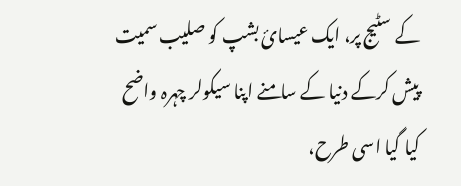کے سٹیج پر، ایک عیسائ بشپ کو صلیب سمیت پیش کرکے دنیا کے سامنے اپنا سیکولر چہرہ واضح کیا گیا اسی طرح،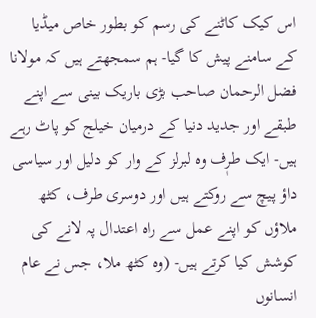اس کیک کاٹنے کی رسم کو بطور خاص میڈیا کے سامنے پیش کا گیا- ہم سمجھتے ہیں کہ مولانا فضل الرحمان صاحب بڑی باریک بینی سے اپنے طبقے اور جدید دنیا کے درمیان خیلج کو پاٹ رہے ہیں- ایک طرٖف وہ لبرلز کے وار کو دلیل اور سیاسی داؤ پیچ سے روکتے ہیں اور دوسری طرف، کٹھ ملاؤں کو اپنے عمل سے راہ اعتدال پہ لانے کی کوشش کیا کرتے ہیں- (وہ کٹھ ملا، جس نے عام انسانوں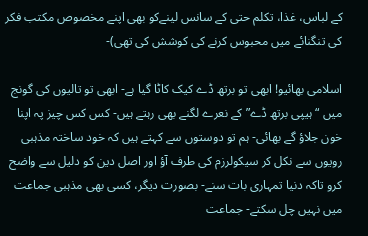کے لباس، غذا، تکلم حتی کے سانس لینےکو بھی اپنے مخصوص مکتب فکر کی تنگنائے میں محبوس کرنے کی کوشش کی تھی)-

اسلامی بھائیو! ابھی تو برتھ ڈے کیک کاٹا گیا ہے- ابھی تو تالیوں کی گونج میں “ہیپی برتھ ڈے” کے نعرے لگنے بھی رہتے ہیں- کس کس چیز پہ اپنا خون جلاؤ گے بھائی- ہم تو دوستوں سے کہتے ہیں کہ خود ساختہ مذہبی رویوں سے نکل کر سیکولرزم کی طرف آؤ اور اصل دین کو دلیل سے واضح کرو تاکہ دنیا تمہاری بات سنے- بصورت دیگر، کسی بھی مذہبی جماعت میں نہیں چل سکتے- جماعت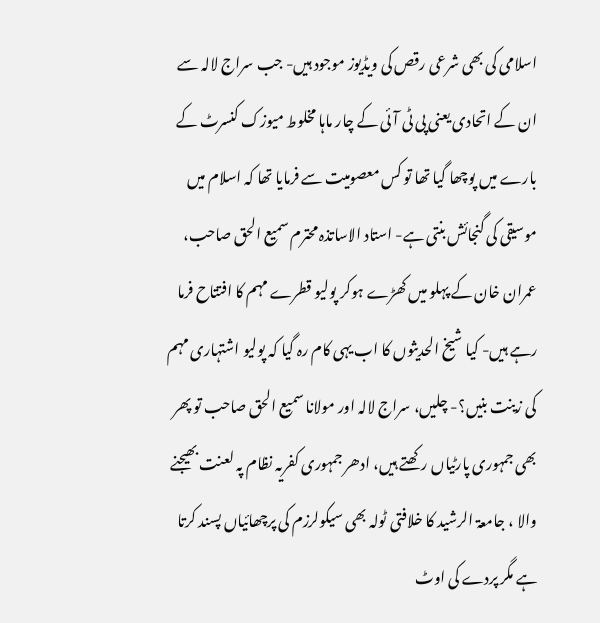اسلامی کی بھی شرعی رقص کی ویڈیوز موجود ہیں- جب سراج لالہ سے ان کے اتحادی یعنی پی ٹی آئی کے چار ماہا مخلوط میوزک کنسرٹ کے بارے میں پوچھا گیا تھا تو کس معصومیت سے فرمایا تھا کہ اسلام میں موسیقی کی گنجائش بنتی ہے- استاد الاساتذہ محترم سمیع الحق صاحب، عمران خان کے پہلو میں کھڑے ہوکر پولیو قطرے مہم کا افتتاح فرما رہے ہیں- کیا شیخ الحدیثوں کا اب یہی کام رہ گیا کہ پولیو اشتہاری مہم کی زینت بنیں؟- چلیں، سراج لالہ اور مولانا سمیع الحق صاحب تو پھر بھی جمہوری پارٹیاں رکھتے ہیں، ادھر جمہوری کفریہ نظام پہ لعنت بھیجنے والا ، جامعۃ الرشید کا خلافتی ٹولہ بھی سیکولرزم کی پرچھائیاں پسند کرتا ہے مگر پردے کی اوٹ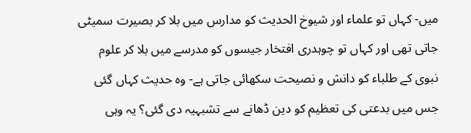میں- کہاں تو علماء اور شیوخ الحدیث کو مدارس میں بلا کر بصیرت سمیٹی جاتی تھی اور کہاں تو چوہدری افتخار جیسوں کو مدرسے میں بلا کر علوم نبوی کے طلباء کو دانش و نصیحت سکھائی جاتی ہے- وہ حدیث کہاں گئی جس میں بدعتی کی تعظیم کو دین ڈھانے سے تشبہیہ دی گئی؟ یہ وہی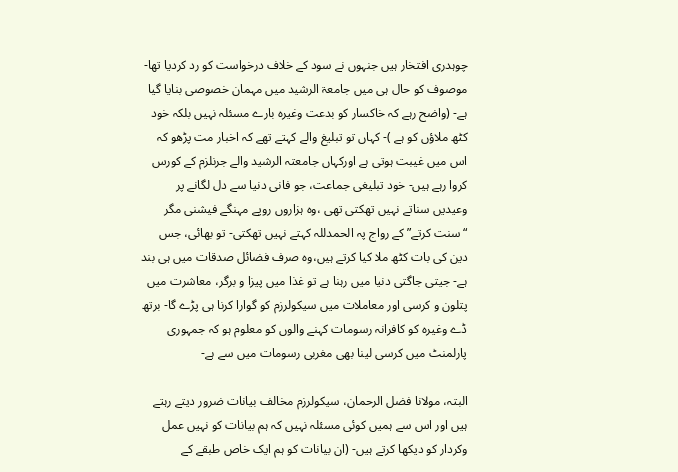چوہدری افتخار ہیں جنہوں نے سود کے خلاف درخواست کو رد کردیا تھا- موصوف کو حال ہی میں جامعۃ الرشید میں مہمان خصوصی بنایا گیا ہے- (واضح رہے کہ خاکسار کو بدعت وغیرہ بارے مسئلہ نہیں بلکہ خود کٹھ ملاؤں کو ہے )- کہاں تو تبلیغ والے کہتے تھے کہ اخبار مت پڑھو کہ اس میں غیبت ہوتی ہے اورکہاں جامعتہ الرشید والے جرنلزم کے کورس کروا رہے ہیں- خود تبلیغی جماعت، جو فانی دنیا سے دل لگانے پر وعیدیں سناتے نہیں تھکتی تھی ،وہ ہزاروں روپے مہنگے فیشنی مگر “سنت کرتے” کے رواج پہ الحمدللہ کہتے نہیں تھکتی- تو بھائی، جس دین کی بات کٹھ ملا کیا کرتے ہیں،وہ صرف فضائل صدقات میں ہی بند ہے- جیتی جاگتی دنیا میں رہنا ہے تو غذا میں پیزا و برگر، معاشرت میں پتلون و کرسی اور معاملات میں سیکولرزم کو گوارا کرنا ہی پڑے گا- برتھ ڈے وغیرہ کو کافرانہ رسومات کہنے والوں کو معلوم ہو کہ جمہوری پارلمنٹ میں کرسی لینا بھی مغربی رسومات میں سے ہے-

البتہ، مولانا فضل الرحمان، سیکولرزم مخالف بیانات ضرور دیتے رہتے ہیں اور اس سے ہمیں کوئی مسئلہ نہیں کہ ہم بیانات کو نہیں عمل وکردار کو دیکھا کرتے ہیں- (ان بیانات کو ہم ایک خاص طبقے کے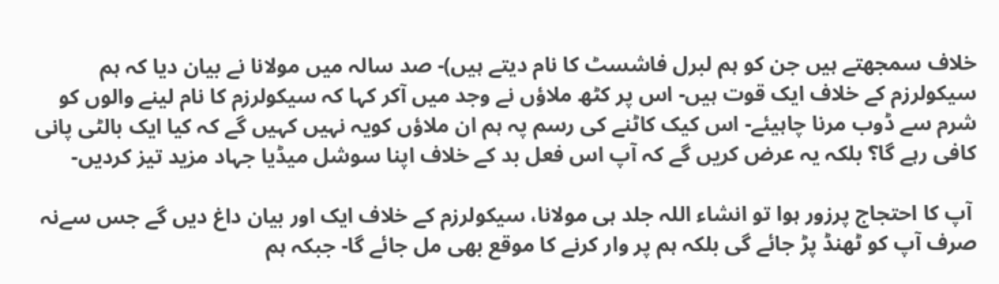خلاف سمجھتے ہیں جن کو ہم لبرل فاشسٹ کا نام دیتے ہیں)- صد سالہ میں مولانا نے بیان دیا کہ ہم سیکولرزم کے خلاف ایک قوت ہیں- اس پر کٹھ ملاؤں نے وجد میں آکر کہا کہ سیکولرزم کا نام لینے والوں کو شرم سے ڈوب مرنا چاہیئے- اس کیک کاٹنے کی رسم پہ ہم ان ملاؤں کویہ نہیں کہیں گے کہ کیا ایک بالٹی پانی کافی رہے گا؟ بلکہ یہ عرض کریں گے کہ آپ اس فعل بد کے خلاف اپنا سوشل میڈیا جہاد مزید تیز کردیں-

 آپ کا احتجاج پرزور ہوا تو انشاء اللہ جلد ہی مولانا، سیکولرزم کے خلاف ایک اور بیان داغ دیں گے جس سےنہ صرف آپ کو ٹھنڈ پڑ جائے گی بلکہ ہم پر وار کرنے کا موقع بھی مل جائے گا- جبکہ ہم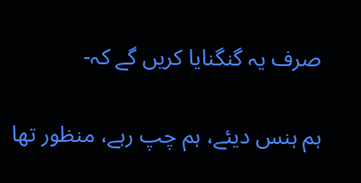صرف یہ گنگنایا کریں گے کہ-

ہم ہنس دیئے، ہم چپ رہے، منظور تھا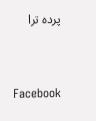پردہ ترا


Facebook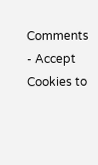Comments - Accept Cookies to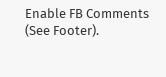Enable FB Comments (See Footer).